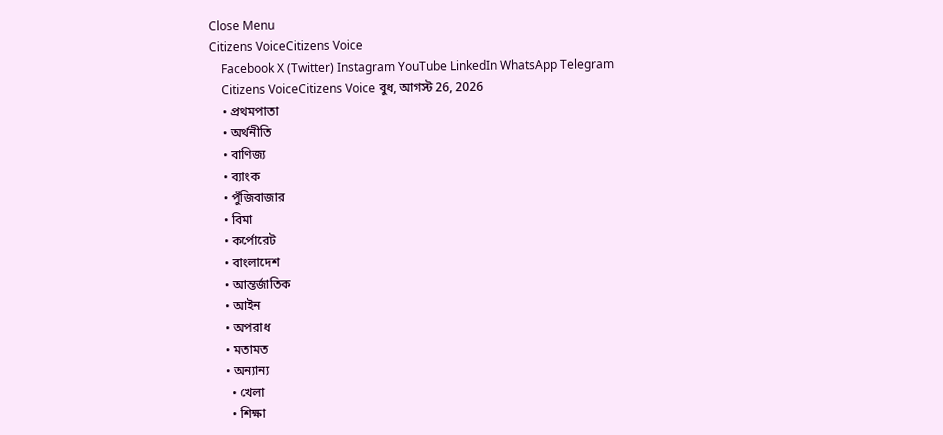Close Menu
Citizens VoiceCitizens Voice
    Facebook X (Twitter) Instagram YouTube LinkedIn WhatsApp Telegram
    Citizens VoiceCitizens Voice বুধ, আগস্ট 26, 2026
    • প্রথমপাতা
    • অর্থনীতি
    • বাণিজ্য
    • ব্যাংক
    • পুঁজিবাজার
    • বিমা
    • কর্পোরেট
    • বাংলাদেশ
    • আন্তর্জাতিক
    • আইন
    • অপরাধ
    • মতামত
    • অন্যান্য
      • খেলা
      • শিক্ষা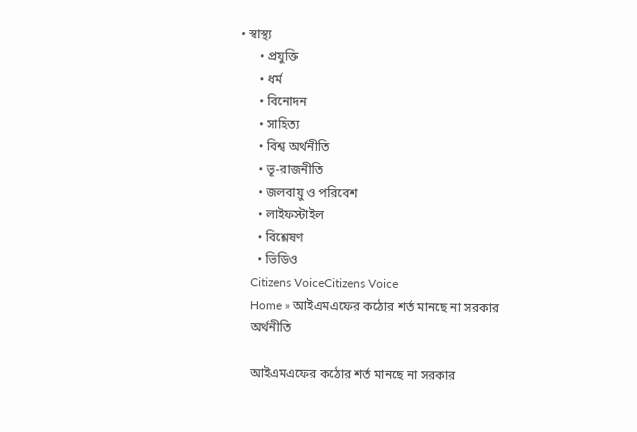• স্বাস্থ্য
      • প্রযুক্তি
      • ধর্ম
      • বিনোদন
      • সাহিত্য
      • বিশ্ব অর্থনীতি
      • ভূ-রাজনীতি
      • জলবায়ু ও পরিবেশ
      • লাইফস্টাইল
      • বিশ্লেষণ
      • ভিডিও
    Citizens VoiceCitizens Voice
    Home » আইএমএফের কঠোর শর্ত মানছে না সরকার
    অর্থনীতি

    আইএমএফের কঠোর শর্ত মানছে না সরকার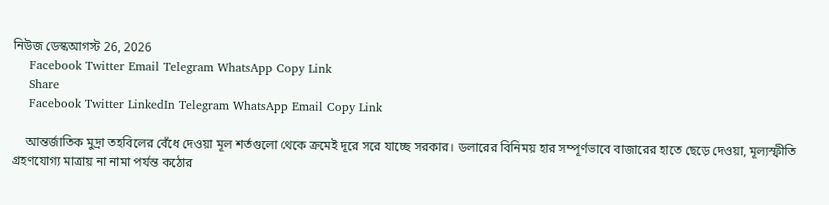নিউজ ডেস্কআগস্ট 26, 2026
    Facebook Twitter Email Telegram WhatsApp Copy Link
    Share
    Facebook Twitter LinkedIn Telegram WhatsApp Email Copy Link

    আন্তর্জাতিক মুদ্রা তহবিলের বেঁধে দেওয়া মূল শর্তগুলো থেকে ক্রমেই দূরে সরে যাচ্ছে সরকার। ডলারের বিনিময় হার সম্পূর্ণভাবে বাজারের হাতে ছেড়ে দেওয়া, মূল্যস্ফীতি গ্রহণযোগ্য মাত্রায় না নামা পর্যন্ত কঠোর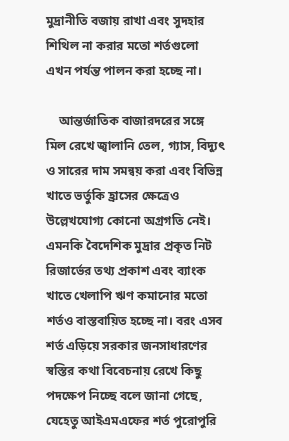মুদ্রানীতি বজায় রাখা এবং সুদহার শিথিল না করার মতো শর্তগুলো এখন পর্যন্ত পালন করা হচ্ছে না।

    আন্তর্জাতিক বাজারদরের সঙ্গে মিল রেখে জ্বালানি তেল, গ্যাস, বিদ্যুৎ ও সারের দাম সমন্বয় করা এবং বিভিন্ন খাতে ভর্তুকি হ্রাসের ক্ষেত্রেও উল্লেখযোগ্য কোনো অগ্রগতি নেই। এমনকি বৈদেশিক মুদ্রার প্রকৃত নিট রিজার্ভের তথ্য প্রকাশ এবং ব্যাংক খাতে খেলাপি ঋণ কমানোর মতো শর্তও বাস্তবায়িত হচ্ছে না। বরং এসব শর্ত এড়িয়ে সরকার জনসাধারণের স্বস্তির কথা বিবেচনায় রেখে কিছু পদক্ষেপ নিচ্ছে বলে জানা গেছে, যেহেতু আইএমএফের শর্ত পুরোপুরি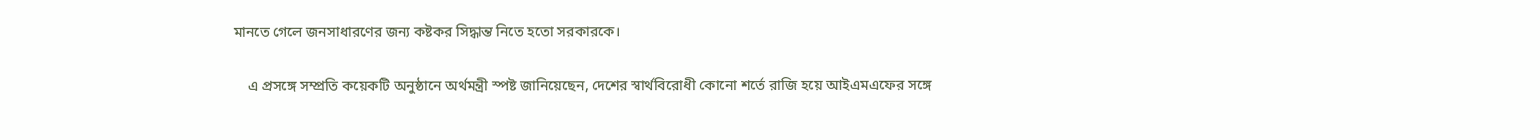মানতে গেলে জনসাধারণের জন্য কষ্টকর সিদ্ধান্ত নিতে হতো সরকারকে।

    এ প্রসঙ্গে সম্প্রতি কয়েকটি অনুষ্ঠানে অর্থমন্ত্রী স্পষ্ট জানিয়েছেন, দেশের স্বার্থবিরোধী কোনো শর্তে রাজি হয়ে আইএমএফের সঙ্গে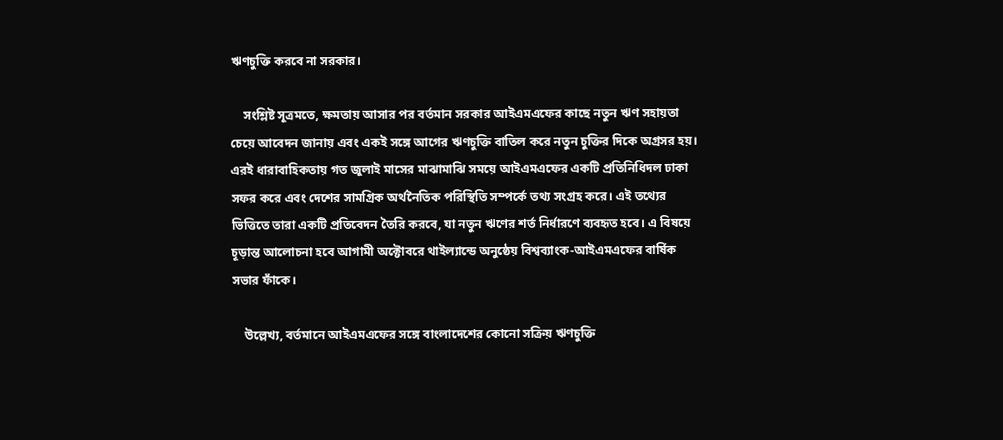ঋণচুক্তি করবে না সরকার।

    সংশ্লিষ্ট সূত্রমতে, ক্ষমতায় আসার পর বর্তমান সরকার আইএমএফের কাছে নতুন ঋণ সহায়তা চেয়ে আবেদন জানায় এবং একই সঙ্গে আগের ঋণচুক্তি বাতিল করে নতুন চুক্তির দিকে অগ্রসর হয়। এরই ধারাবাহিকতায় গত জুলাই মাসের মাঝামাঝি সময়ে আইএমএফের একটি প্রতিনিধিদল ঢাকা সফর করে এবং দেশের সামগ্রিক অর্থনৈতিক পরিস্থিতি সম্পর্কে তথ্য সংগ্রহ করে। এই তথ্যের ভিত্তিতে তারা একটি প্রতিবেদন তৈরি করবে, যা নতুন ঋণের শর্ত নির্ধারণে ব্যবহৃত হবে। এ বিষয়ে চূড়ান্ত আলোচনা হবে আগামী অক্টোবরে থাইল্যান্ডে অনুষ্ঠেয় বিশ্বব্যাংক-আইএমএফের বার্ষিক সভার ফাঁকে।

    উল্লেখ্য, বর্তমানে আইএমএফের সঙ্গে বাংলাদেশের কোনো সক্রিয় ঋণচুক্তি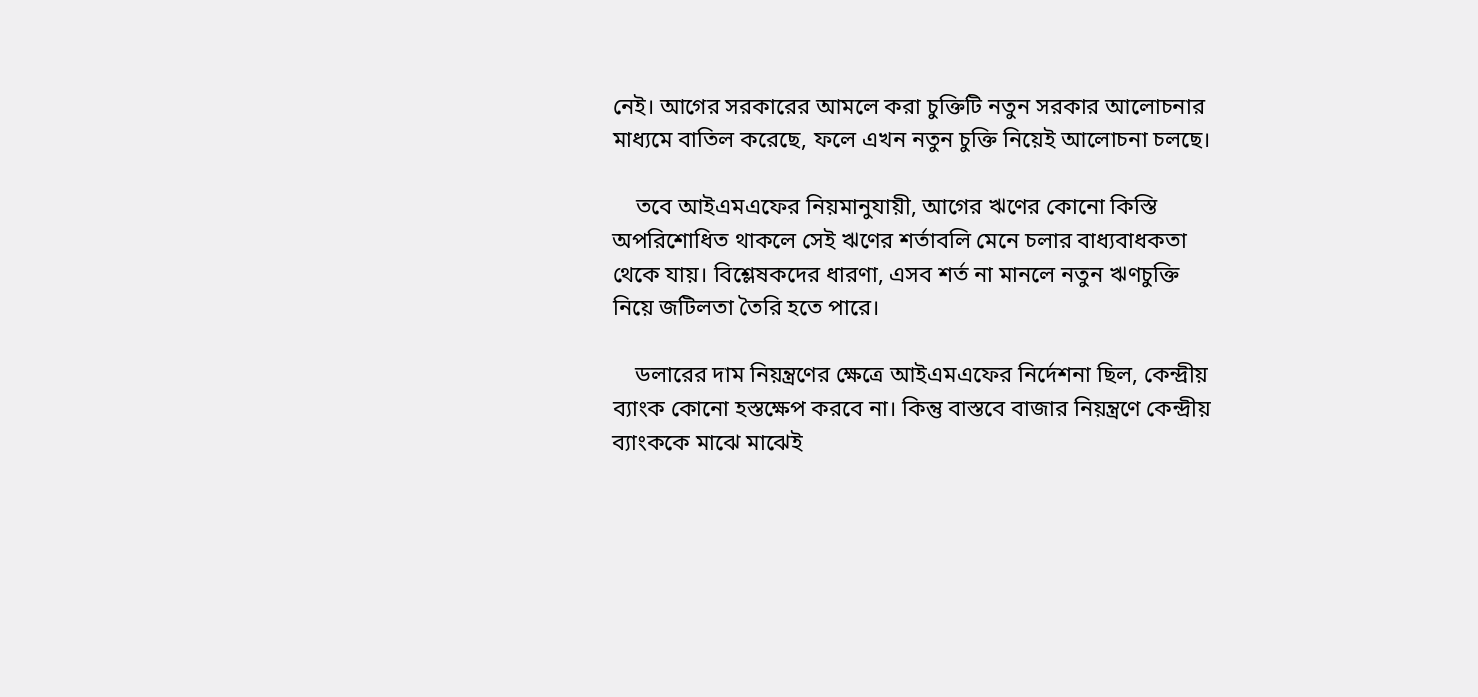নেই। আগের সরকারের আমলে করা চুক্তিটি নতুন সরকার আলোচনার মাধ্যমে বাতিল করেছে, ফলে এখন নতুন চুক্তি নিয়েই আলোচনা চলছে।

    তবে আইএমএফের নিয়মানুযায়ী, আগের ঋণের কোনো কিস্তি অপরিশোধিত থাকলে সেই ঋণের শর্তাবলি মেনে চলার বাধ্যবাধকতা থেকে যায়। বিশ্লেষকদের ধারণা, এসব শর্ত না মানলে নতুন ঋণচুক্তি নিয়ে জটিলতা তৈরি হতে পারে।

    ডলারের দাম নিয়ন্ত্রণের ক্ষেত্রে আইএমএফের নির্দেশনা ছিল, কেন্দ্রীয় ব্যাংক কোনো হস্তক্ষেপ করবে না। কিন্তু বাস্তবে বাজার নিয়ন্ত্রণে কেন্দ্রীয় ব্যাংককে মাঝে মাঝেই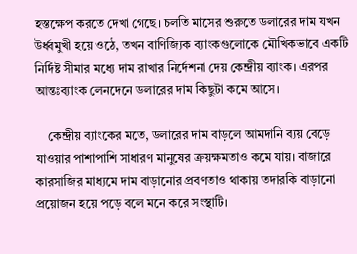হস্তক্ষেপ করতে দেখা গেছে। চলতি মাসের শুরুতে ডলারের দাম যখন উর্ধ্বমুখী হয়ে ওঠে, তখন বাণিজ্যিক ব্যাংকগুলোকে মৌখিকভাবে একটি নির্দিষ্ট সীমার মধ্যে দাম রাখার নির্দেশনা দেয় কেন্দ্রীয় ব্যাংক। এরপর আন্তঃব্যাংক লেনদেনে ডলারের দাম কিছুটা কমে আসে।

    কেন্দ্রীয় ব্যাংকের মতে, ডলারের দাম বাড়লে আমদানি ব্যয় বেড়ে যাওয়ার পাশাপাশি সাধারণ মানুষের ক্রয়ক্ষমতাও কমে যায়। বাজারে কারসাজির মাধ্যমে দাম বাড়ানোর প্রবণতাও থাকায় তদারকি বাড়ানো প্রয়োজন হয়ে পড়ে বলে মনে করে সংস্থাটি।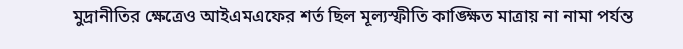মুদ্রানীতির ক্ষেত্রেও আইএমএফের শর্ত ছিল মূল্যস্ফীতি কাঙ্ক্ষিত মাত্রায় না নামা পর্যন্ত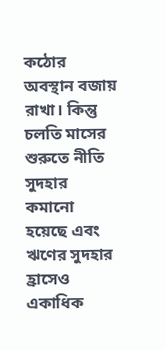কঠোর অবস্থান বজায় রাখা। কিন্তু চলতি মাসের শুরুতে নীতি সুদহার কমানো হয়েছে এবং ঋণের সুদহার হ্রাসেও একাধিক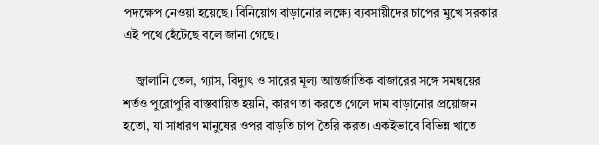পদক্ষেপ নেওয়া হয়েছে। বিনিয়োগ বাড়ানোর লক্ষ্যে ব্যবসায়ীদের চাপের মুখে সরকার এই পথে হেঁটেছে বলে জানা গেছে।

    জ্বালানি তেল, গ্যাস, বিদ্যুৎ ও সারের মূল্য আন্তর্জাতিক বাজারের সঙ্গে সমন্বয়ের শর্তও পুরোপুরি বাস্তবায়িত হয়নি, কারণ তা করতে গেলে দাম বাড়ানোর প্রয়োজন হতো, যা সাধারণ মানুষের ওপর বাড়তি চাপ তৈরি করত। একইভাবে বিভিন্ন খাতে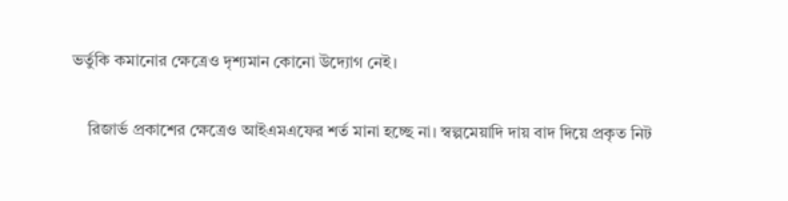ভর্তুকি কমানোর ক্ষেত্রেও দৃশ্যমান কোনো উদ্যোগ নেই।

    রিজার্ভ প্রকাশের ক্ষেত্রেও আইএমএফের শর্ত মানা হচ্ছে না। স্বল্পমেয়াদি দায় বাদ দিয়ে প্রকৃত নিট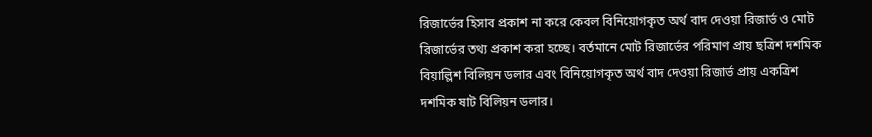রিজার্ভের হিসাব প্রকাশ না করে কেবল বিনিয়োগকৃত অর্থ বাদ দেওয়া রিজার্ভ ও মোট রিজার্ভের তথ্য প্রকাশ করা হচ্ছে। বর্তমানে মোট রিজার্ভের পরিমাণ প্রায় ছত্রিশ দশমিক বিয়াল্লিশ বিলিয়ন ডলার এবং বিনিয়োগকৃত অর্থ বাদ দেওয়া রিজার্ভ প্রায় একত্রিশ দশমিক ষাট বিলিয়ন ডলার।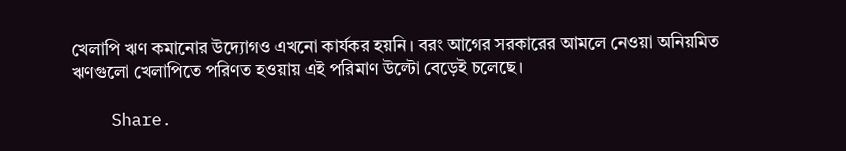খেলাপি ঋণ কমানোর উদ্যোগও এখনো কার্যকর হয়নি। বরং আগের সরকারের আমলে নেওয়া অনিয়মিত ঋণগুলো খেলাপিতে পরিণত হওয়ায় এই পরিমাণ উল্টো বেড়েই চলেছে।

    Share.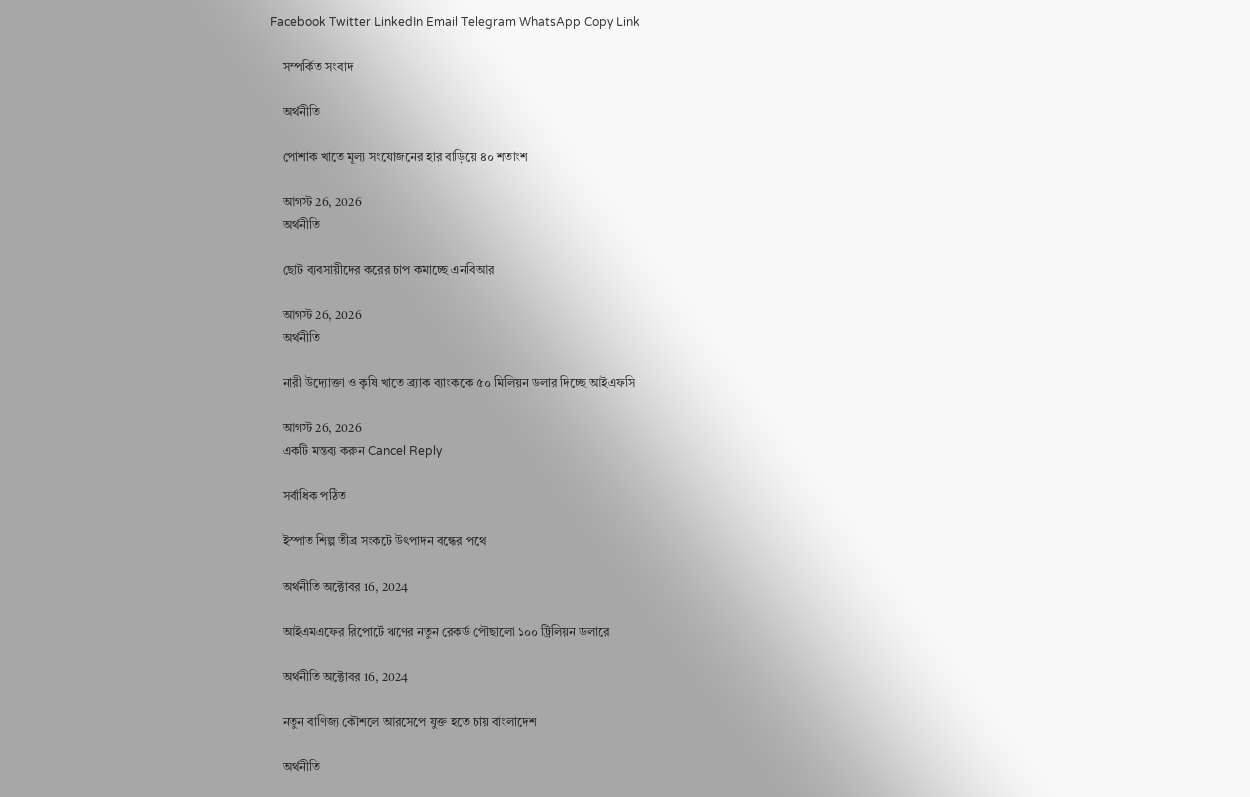Facebook Twitter LinkedIn Email Telegram WhatsApp Copy Link

    সম্পর্কিত সংবাদ

    অর্থনীতি

    পোশাক খাতে মূল্য সংযোজনের হার বাড়িয়ে ৪০ শতাংশ

    আগস্ট 26, 2026
    অর্থনীতি

    ছোট ব্যবসায়ীদের করের চাপ কমাচ্ছে এনবিআর

    আগস্ট 26, 2026
    অর্থনীতি

    নারী উদ্যোক্তা ও কৃষি খাতে ব্র্যাক ব্যাংককে ৫০ মিলিয়ন ডলার দিচ্ছে আইএফসি

    আগস্ট 26, 2026
    একটি মন্তব্য করুন Cancel Reply

    সর্বাধিক পঠিত

    ইস্পাত শিল্প তীব্র সংকটে উৎপাদন বন্ধের পথে

    অর্থনীতি অক্টোবর 16, 2024

    আইএমএফের রিপোর্টে ঋণের নতুন রেকর্ড পৌছালো ১০০ ট্রিলিয়ন ডলারে

    অর্থনীতি অক্টোবর 16, 2024

    নতুন বাণিজ্য কৌশলে আরসেপে যুক্ত হতে চায় বাংলাদেশ

    অর্থনীতি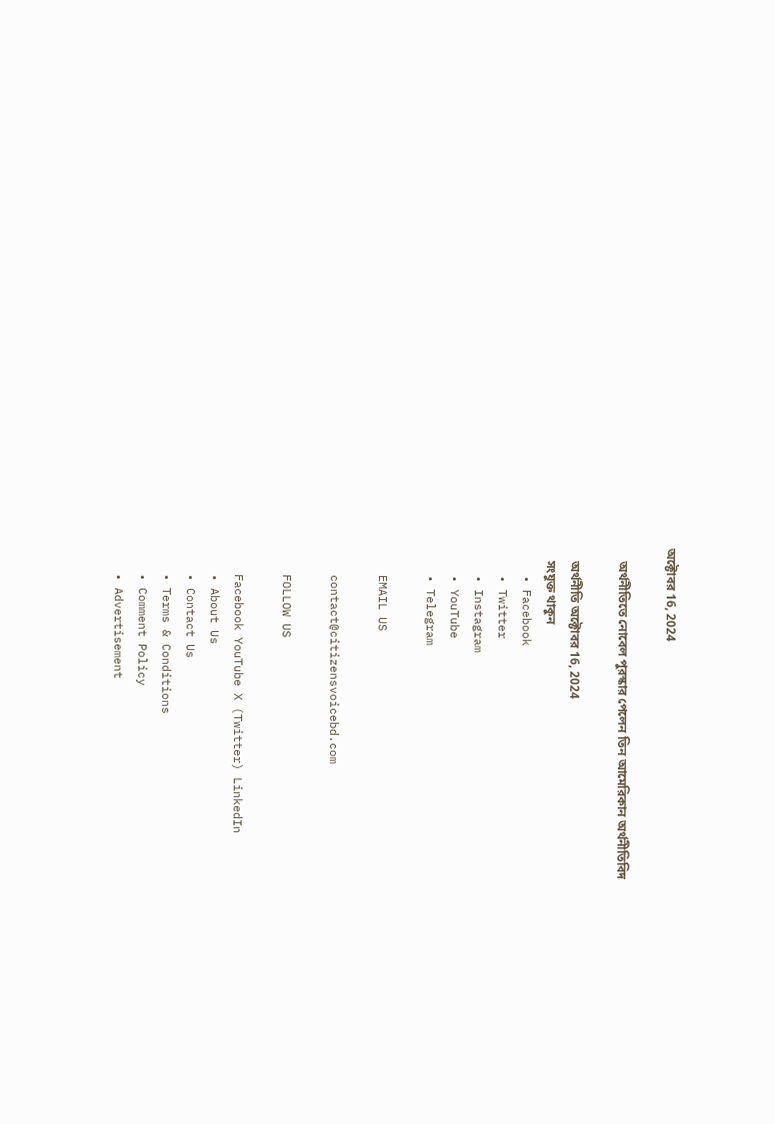অক্টোবর 16, 2024

    অর্থনীতিতে নোবেল পুরস্কার পেলেন তিন আমেরিকান অর্থনীতিবিদ

    অর্থনীতি অক্টোবর 16, 2024
    সংযুক্ত থাকুন
    • Facebook
    • Twitter
    • Instagram
    • YouTube
    • Telegram

    EMAIL US

    contact@citizensvoicebd.com

    FOLLOW US

    Facebook YouTube X (Twitter) LinkedIn
    • About Us
    • Contact Us
    • Terms & Conditions
    • Comment Policy
    • Advertisement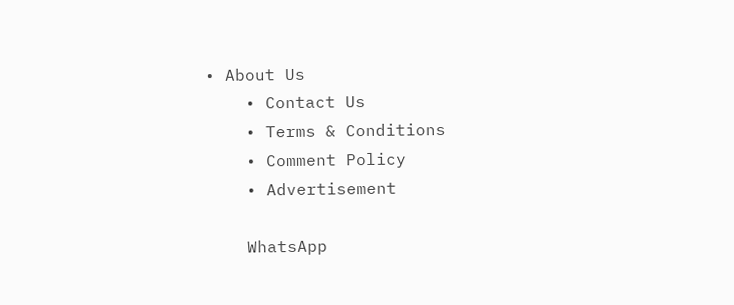• About Us
    • Contact Us
    • Terms & Conditions
    • Comment Policy
    • Advertisement

    WhatsApp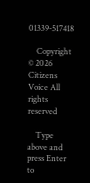01339-517418

    Copyright © 2026 Citizens Voice All rights reserved

    Type above and press Enter to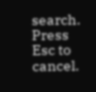search. Press Esc to cancel.